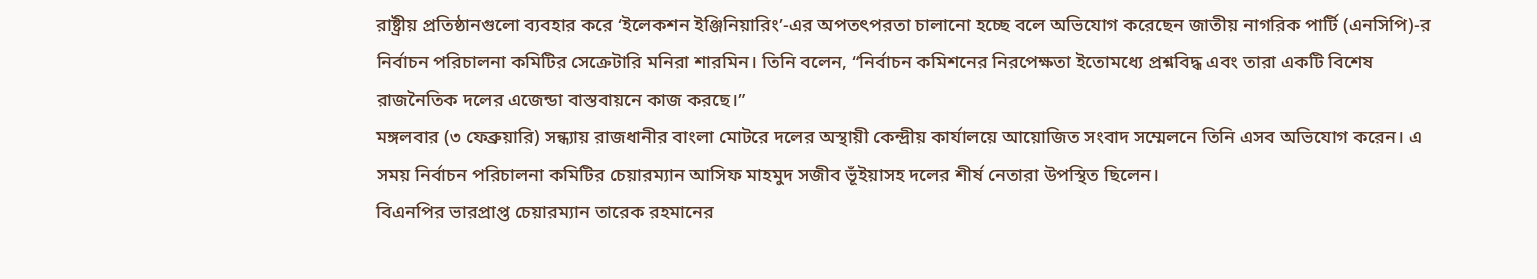রাষ্ট্রীয় প্রতিষ্ঠানগুলো ব্যবহার করে ‘ইলেকশন ইঞ্জিনিয়ারিং’-এর অপতৎপরতা চালানো হচ্ছে বলে অভিযোগ করেছেন জাতীয় নাগরিক পার্টি (এনসিপি)-র নির্বাচন পরিচালনা কমিটির সেক্রেটারি মনিরা শারমিন। তিনি বলেন, “নির্বাচন কমিশনের নিরপেক্ষতা ইতোমধ্যে প্রশ্নবিদ্ধ এবং তারা একটি বিশেষ রাজনৈতিক দলের এজেন্ডা বাস্তবায়নে কাজ করছে।”
মঙ্গলবার (৩ ফেব্রুয়ারি) সন্ধ্যায় রাজধানীর বাংলা মোটরে দলের অস্থায়ী কেন্দ্রীয় কার্যালয়ে আয়োজিত সংবাদ সম্মেলনে তিনি এসব অভিযোগ করেন। এ সময় নির্বাচন পরিচালনা কমিটির চেয়ারম্যান আসিফ মাহমুদ সজীব ভূঁইয়াসহ দলের শীর্ষ নেতারা উপস্থিত ছিলেন।
বিএনপির ভারপ্রাপ্ত চেয়ারম্যান তারেক রহমানের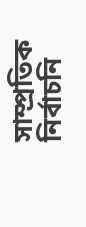সাম্প্রতিক নির্বাচনি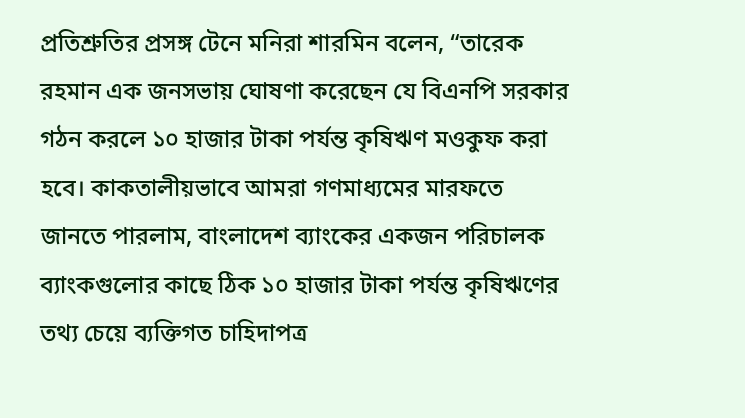প্রতিশ্রুতির প্রসঙ্গ টেনে মনিরা শারমিন বলেন, “তারেক রহমান এক জনসভায় ঘোষণা করেছেন যে বিএনপি সরকার গঠন করলে ১০ হাজার টাকা পর্যন্ত কৃষিঋণ মওকুফ করা হবে। কাকতালীয়ভাবে আমরা গণমাধ্যমের মারফতে জানতে পারলাম, বাংলাদেশ ব্যাংকের একজন পরিচালক ব্যাংকগুলোর কাছে ঠিক ১০ হাজার টাকা পর্যন্ত কৃষিঋণের তথ্য চেয়ে ব্যক্তিগত চাহিদাপত্র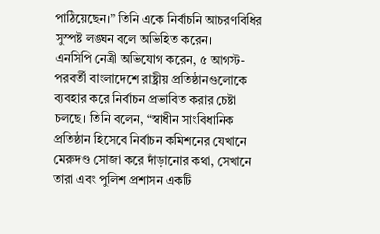পাঠিয়েছেন।” তিনি একে নির্বাচনি আচরণবিধির সুস্পষ্ট লঙ্ঘন বলে অভিহিত করেন।
এনসিপি নেত্রী অভিযোগ করেন, ৫ আগস্ট-পরবর্তী বাংলাদেশে রাষ্ট্রীয় প্রতিষ্ঠানগুলোকে ব্যবহার করে নির্বাচন প্রভাবিত করার চেষ্টা চলছে। তিনি বলেন, “স্বাধীন সাংবিধানিক প্রতিষ্ঠান হিসেবে নির্বাচন কমিশনের যেখানে মেরুদণ্ড সোজা করে দাঁড়ানোর কথা, সেখানে তারা এবং পুলিশ প্রশাসন একটি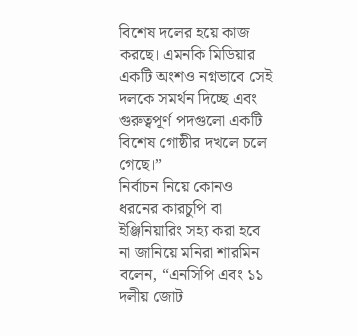বিশেষ দলের হয়ে কাজ করছে। এমনকি মিডিয়ার একটি অংশও নগ্নভাবে সেই দলকে সমর্থন দিচ্ছে এবং গুরুত্বপূর্ণ পদগুলো একটি বিশেষ গোষ্ঠীর দখলে চলে গেছে।”
নির্বাচন নিয়ে কোনও ধরনের কারচুপি বা ইঞ্জিনিয়ারিং সহ্য করা হবে না জানিয়ে মনিরা শারমিন বলেন, “এনসিপি এবং ১১ দলীয় জোট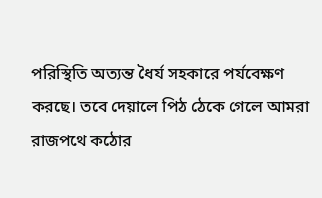পরিস্থিতি অত্যন্ত ধৈর্য সহকারে পর্যবেক্ষণ করছে। তবে দেয়ালে পিঠ ঠেকে গেলে আমরা রাজপথে কঠোর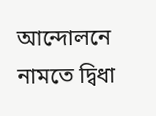আন্দোলনে নামতে দ্বিধা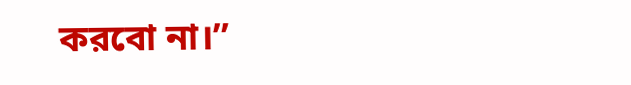করবো না।”